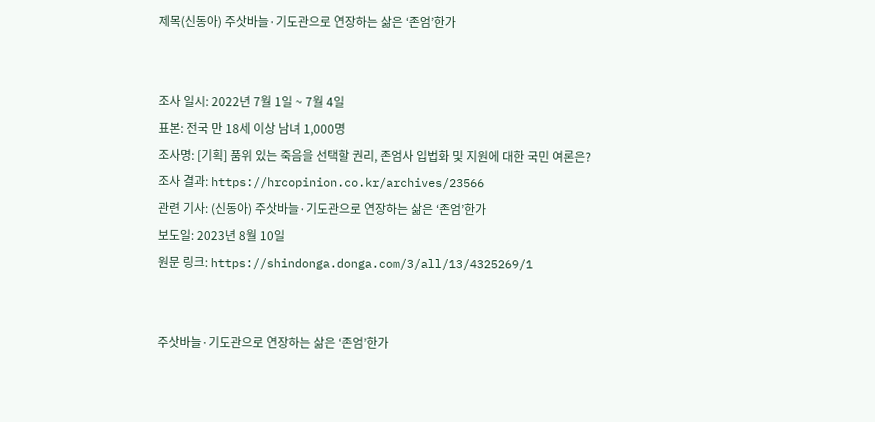제목(신동아) 주삿바늘·기도관으로 연장하는 삶은 ‘존엄’한가


조사 일시: 2022년 7월 1일 ~ 7월 4일
표본: 전국 만 18세 이상 남녀 1,000명
조사명: [기획] 품위 있는 죽음을 선택할 권리, 존엄사 입법화 및 지원에 대한 국민 여론은?
조사 결과: https://hrcopinion.co.kr/archives/23566
관련 기사: (신동아) 주삿바늘·기도관으로 연장하는 삶은 ‘존엄’한가
보도일: 2023년 8월 10일
원문 링크: https://shindonga.donga.com/3/all/13/4325269/1


주삿바늘·기도관으로 연장하는 삶은 ‘존엄’한가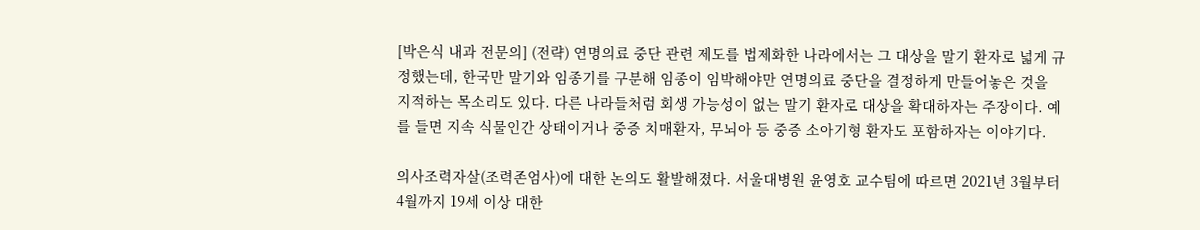[박은식 내과 전문의] (전략) 연명의료 중단 관련 제도를 법제화한 나라에서는 그 대상을 말기 환자로 넓게 규정했는데, 한국만 말기와 임종기를 구분해 임종이 임박해야만 연명의료 중단을 결정하게 만들어놓은 것을 지적하는 목소리도 있다. 다른 나라들처럼 회생 가능성이 없는 말기 환자로 대상을 확대하자는 주장이다. 예를 들면 지속 식물인간 상태이거나 중증 치매환자, 무뇌아 등 중증 소아기형 환자도 포함하자는 이야기다.

의사조력자살(조력존엄사)에 대한 논의도 활발해졌다. 서울대병원 윤영호 교수팀에 따르면 2021년 3월부터 4월까지 19세 이상 대한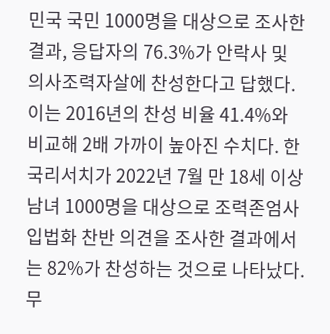민국 국민 1000명을 대상으로 조사한 결과, 응답자의 76.3%가 안락사 및 의사조력자살에 찬성한다고 답했다. 이는 2016년의 찬성 비율 41.4%와 비교해 2배 가까이 높아진 수치다. 한국리서치가 2022년 7월 만 18세 이상 남녀 1000명을 대상으로 조력존엄사 입법화 찬반 의견을 조사한 결과에서는 82%가 찬성하는 것으로 나타났다. 무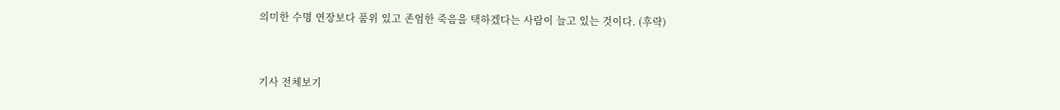의미한 수명 연장보다 품위 있고 존엄한 죽음을 택하겠다는 사람이 늘고 있는 것이다. (후략)


기사 전체보기